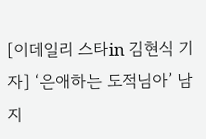[이데일리 스타in 김현식 기자] ‘은애하는 도적님아’ 남지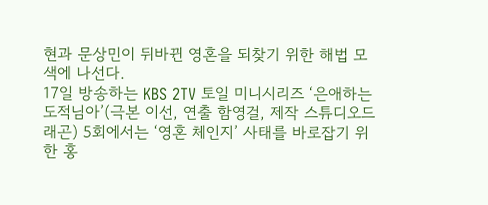현과 문상민이 뒤바뀐 영혼을 되찾기 위한 해법 모색에 나선다.
17일 방송하는 KBS 2TV 토일 미니시리즈 ‘은애하는 도적님아’(극본 이선, 연출 함영걸, 제작 스튜디오드래곤) 5회에서는 ‘영혼 체인지’ 사태를 바로잡기 위한 홍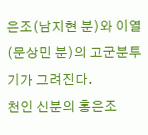은조(남지현 분)와 이열(문상민 분)의 고군분투기가 그려진다.
천인 신분의 홍은조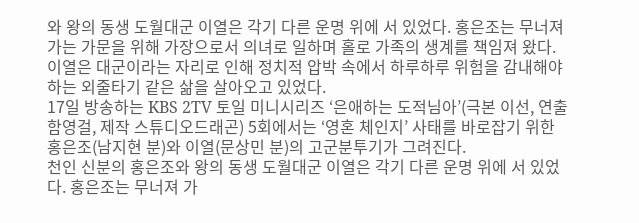와 왕의 동생 도월대군 이열은 각기 다른 운명 위에 서 있었다. 홍은조는 무너져 가는 가문을 위해 가장으로서 의녀로 일하며 홀로 가족의 생계를 책임져 왔다. 이열은 대군이라는 자리로 인해 정치적 압박 속에서 하루하루 위험을 감내해야 하는 외줄타기 같은 삶을 살아오고 있었다.
17일 방송하는 KBS 2TV 토일 미니시리즈 ‘은애하는 도적님아’(극본 이선, 연출 함영걸, 제작 스튜디오드래곤) 5회에서는 ‘영혼 체인지’ 사태를 바로잡기 위한 홍은조(남지현 분)와 이열(문상민 분)의 고군분투기가 그려진다.
천인 신분의 홍은조와 왕의 동생 도월대군 이열은 각기 다른 운명 위에 서 있었다. 홍은조는 무너져 가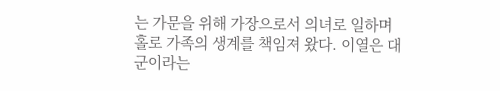는 가문을 위해 가장으로서 의녀로 일하며 홀로 가족의 생계를 책임져 왔다. 이열은 대군이라는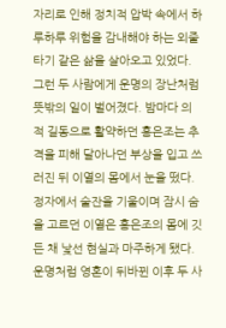자리로 인해 정치적 압박 속에서 하루하루 위험을 감내해야 하는 외줄타기 같은 삶을 살아오고 있었다.
그런 두 사람에게 운명의 장난처럼 뜻밖의 일이 벌어졌다. 밤마다 의적 길동으로 활약하던 홍은조는 추격을 피해 달아나던 부상을 입고 쓰러진 뒤 이열의 몸에서 눈을 떴다. 정자에서 술잔을 기울이며 잠시 숨을 고르던 이열은 홍은조의 몸에 깃든 채 낯선 현실과 마주하게 됐다.
운명처럼 영혼이 뒤바뀐 이후 두 사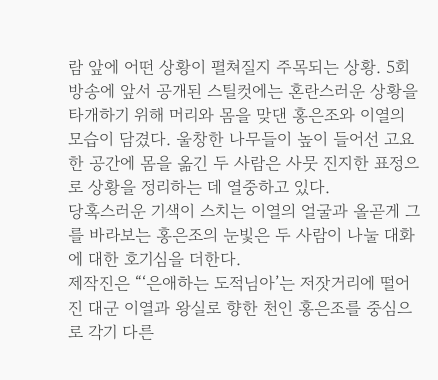람 앞에 어떤 상황이 펼쳐질지 주목되는 상황. 5회 방송에 앞서 공개된 스틸컷에는 혼란스러운 상황을 타개하기 위해 머리와 몸을 맞댄 홍은조와 이열의 모습이 담겼다. 울창한 나무들이 높이 들어선 고요한 공간에 몸을 옮긴 두 사람은 사뭇 진지한 표정으로 상황을 정리하는 데 열중하고 있다.
당혹스러운 기색이 스치는 이열의 얼굴과 올곧게 그를 바라보는 홍은조의 눈빛은 두 사람이 나눌 대화에 대한 호기심을 더한다.
제작진은 “‘은애하는 도적님아’는 저잣거리에 떨어진 대군 이열과 왕실로 향한 천인 홍은조를 중심으로 각기 다른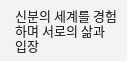신분의 세계를 경험하며 서로의 삶과 입장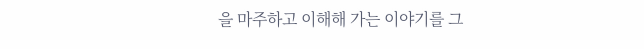을 마주하고 이해해 가는 이야기를 그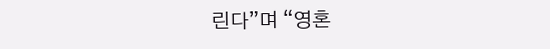린다”며 “영혼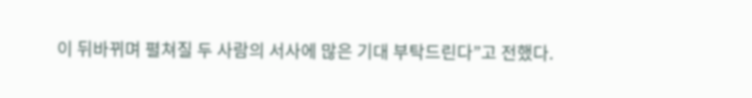이 뒤바뀌며 펼쳐질 두 사람의 서사에 많은 기대 부탁드린다”고 전했다.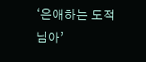‘은애하는 도적님아’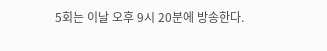5회는 이날 오후 9시 20분에 방송한다.